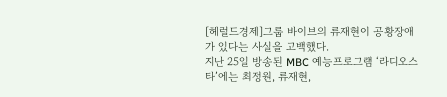[헤럴드경제]그룹 바이브의 류재현이 공황장애가 있다는 사실을 고백했다.
지난 25일 방송된 MBC 예능프로그램 ‘라디오스타’에는 최정원, 류재현,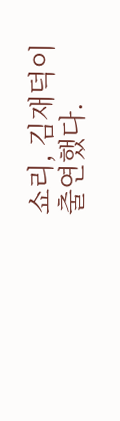쇼리, 김재덕이 출연했다.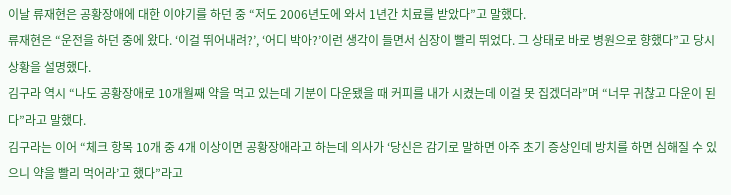이날 류재현은 공황장애에 대한 이야기를 하던 중 “저도 2006년도에 와서 1년간 치료를 받았다”고 말했다.
류재현은 “운전을 하던 중에 왔다. ‘이걸 뛰어내려?’, ‘어디 박아?’이런 생각이 들면서 심장이 빨리 뛰었다. 그 상태로 바로 병원으로 향했다”고 당시 상황을 설명했다.
김구라 역시 “나도 공황장애로 10개월째 약을 먹고 있는데 기분이 다운됐을 때 커피를 내가 시켰는데 이걸 못 집겠더라”며 “너무 귀찮고 다운이 된다”라고 말했다.
김구라는 이어 “체크 항목 10개 중 4개 이상이면 공황장애라고 하는데 의사가 ‘당신은 감기로 말하면 아주 초기 증상인데 방치를 하면 심해질 수 있으니 약을 빨리 먹어라’고 했다”라고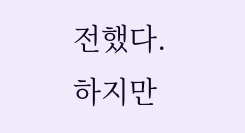전했다.
하지만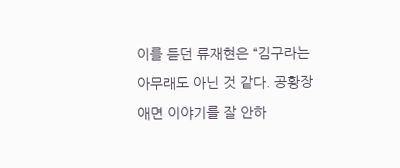이를 듣던 류재현은 “김구라는 아무래도 아닌 것 같다. 공황장애면 이야기를 잘 안하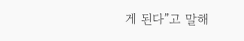게 된다”고 말해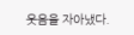웃음을 자아냈다.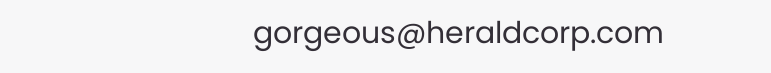gorgeous@heraldcorp.com